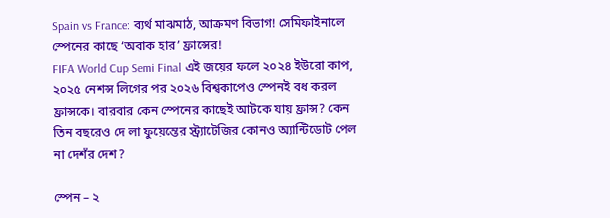Spain vs France: ব্যর্থ মাঝমাঠ, আক্রমণ বিভাগ! সেমিফাইনালে স্পেনের কাছে ‘অবাক হার’ ফ্রান্সের!
FIFA World Cup Semi Final এই জয়ের ফলে ২০২৪ ইউরো কাপ, ২০২৫ নেশন্স লিগের পর ২০২৬ বিশ্বকাপেও স্পেনই বধ করল ফ্রান্সকে। বারবার কেন স্পেনের কাছেই আটকে যায় ফ্রান্স? কেন তিন বছরেও দে লা ফুয়েন্তের স্ট্র্যাটেজির কোনও অ্যান্টিডোট পেল না দেশঁর দেশ?

স্পেন – ২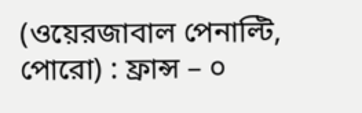(ওয়েরজাবাল পেনাল্টি, পোরো) : ফ্রান্স – ০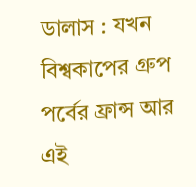ডালাস : যখন বিশ্বকাপের গ্ৰুপ পর্বের ফ্রান্স আর এই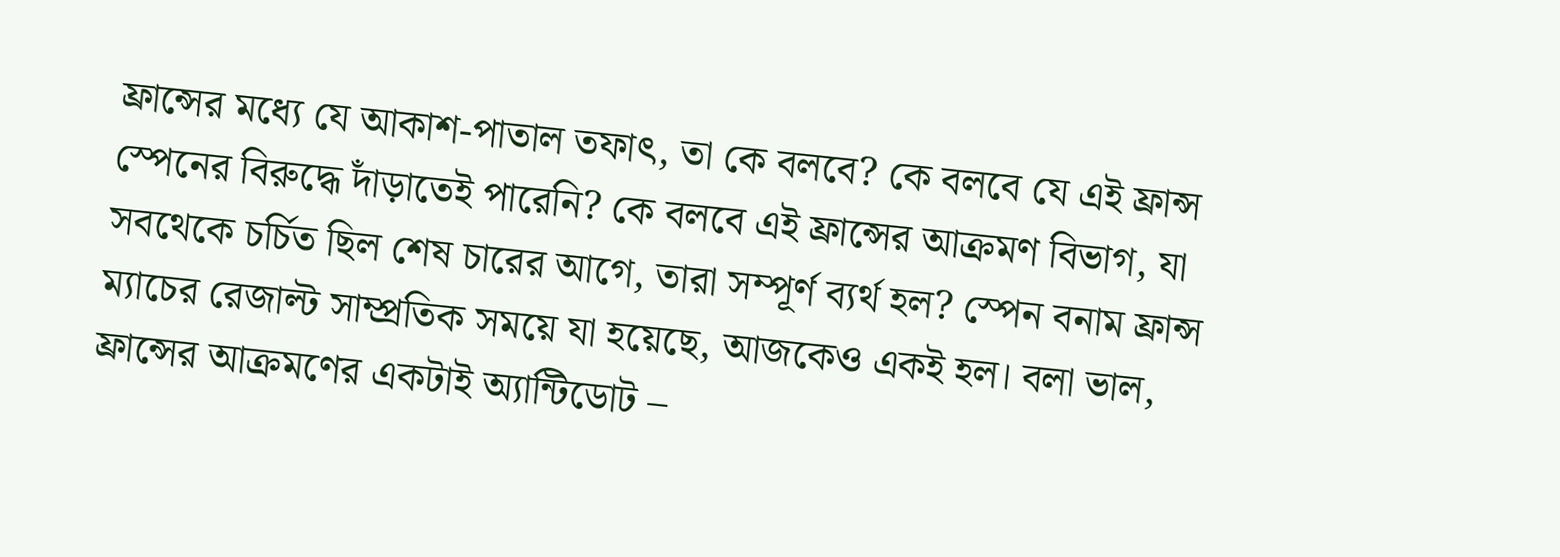ফ্রান্সের মধ্যে যে আকাশ-পাতাল তফাৎ, তা কে বলবে? কে বলবে যে এই ফ্রান্স স্পেনের বিরুদ্ধে দাঁড়াতেই পারেনি? কে বলবে এই ফ্রান্সের আক্রমণ বিভাগ, যা সবথেকে চর্চিত ছিল শেষ চারের আগে, তারা সম্পূর্ণ ব্যর্থ হল? স্পেন বনাম ফ্রান্স ম্যাচের রেজাল্ট সাম্প্রতিক সময়ে যা হয়েছে, আজকেও একই হল। বলা ভাল, ফ্রান্সের আক্রমণের একটাই অ্যান্টিডোট –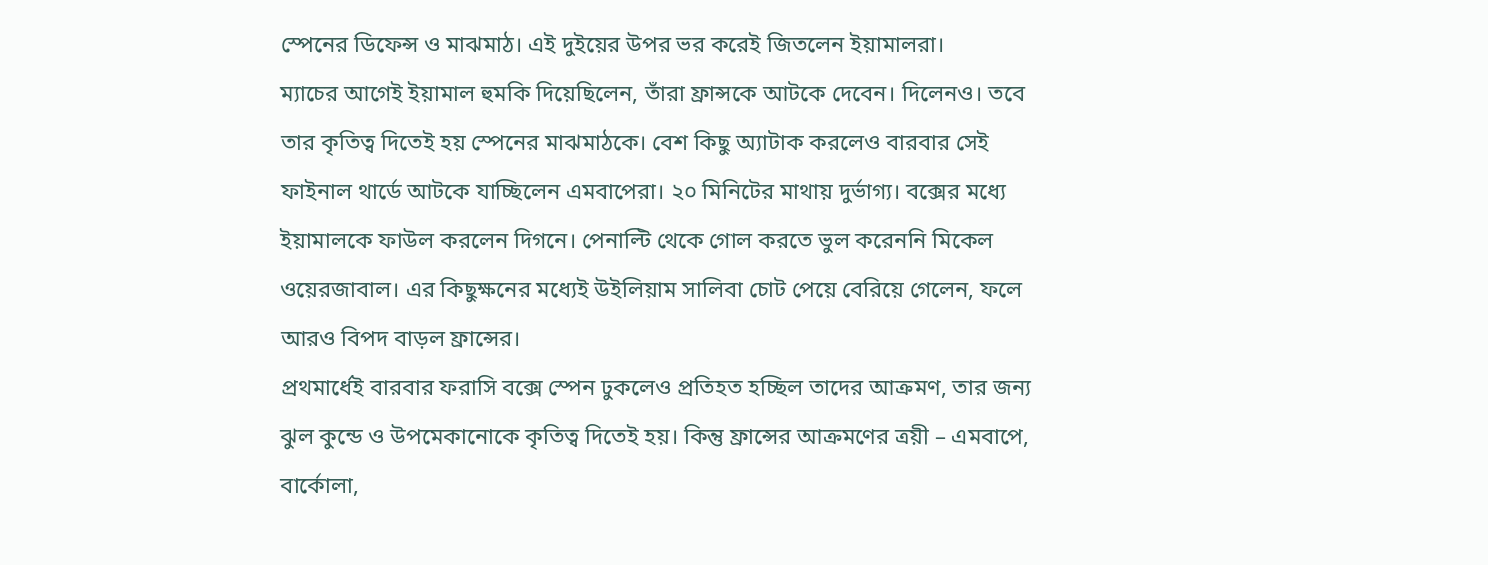স্পেনের ডিফেন্স ও মাঝমাঠ। এই দুইয়ের উপর ভর করেই জিতলেন ইয়ামালরা।
ম্যাচের আগেই ইয়ামাল হুমকি দিয়েছিলেন, তাঁরা ফ্রান্সকে আটকে দেবেন। দিলেনও। তবে তার কৃতিত্ব দিতেই হয় স্পেনের মাঝমাঠকে। বেশ কিছু অ্যাটাক করলেও বারবার সেই ফাইনাল থার্ডে আটকে যাচ্ছিলেন এমবাপেরা। ২০ মিনিটের মাথায় দুর্ভাগ্য। বক্সের মধ্যে ইয়ামালকে ফাউল করলেন দিগনে। পেনাল্টি থেকে গোল করতে ভুল করেননি মিকেল ওয়েরজাবাল। এর কিছুক্ষনের মধ্যেই উইলিয়াম সালিবা চোট পেয়ে বেরিয়ে গেলেন, ফলে আরও বিপদ বাড়ল ফ্রান্সের।
প্রথমার্ধেই বারবার ফরাসি বক্সে স্পেন ঢুকলেও প্রতিহত হচ্ছিল তাদের আক্রমণ, তার জন্য ঝুল কুন্ডে ও উপমেকানোকে কৃতিত্ব দিতেই হয়। কিন্তু ফ্রান্সের আক্রমণের ত্রয়ী – এমবাপে, বার্কোলা,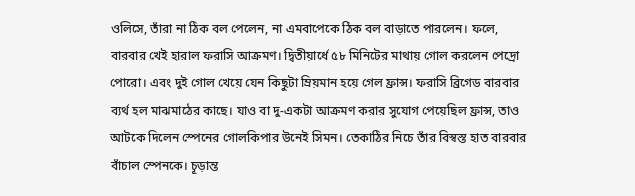ওলিসে, তাঁরা না ঠিক বল পেলেন, না এমবাপেকে ঠিক বল বাড়াতে পারলেন। ফলে, বারবার খেই হারাল ফরাসি আক্রমণ। দ্বিতীয়ার্ধে ৫৮ মিনিটের মাথায় গোল করলেন পেদ্রো পোরো। এবং দুই গোল খেয়ে যেন কিছুটা ম্রিয়মান হয়ে গেল ফ্রান্স। ফরাসি ব্রিগেড বারবার ব্যর্থ হল মাঝমাঠের কাছে। যাও বা দু-একটা আক্রমণ করার সুযোগ পেয়েছিল ফ্রান্স, তাও আটকে দিলেন স্পেনের গোলকিপার উনেই সিমন। তেকাঠির নিচে তাঁর বিস্বস্ত হাত বারবার বাঁচাল স্পেনকে। চূড়ান্ত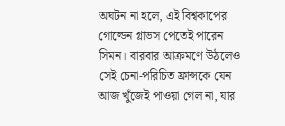অঘটন না হলে, এই বিশ্বকাপের গোল্ডেন গ্লাভস পেতেই পারেন সিমন। বারবার আক্রমণে উঠলেও সেই চেনা-পরিচিত ফ্রান্সকে যেন আজ খুঁজেই পাওয়া গেল না, যার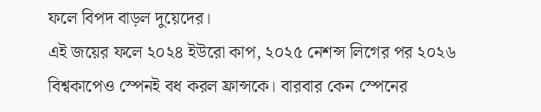ফলে বিপদ বাড়ল দুয়েদের।
এই জয়ের ফলে ২০২৪ ইউরো কাপ, ২০২৫ নেশন্স লিগের পর ২০২৬ বিশ্বকাপেও স্পেনই বধ করল ফ্রান্সকে। বারবার কেন স্পেনের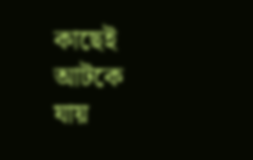কাছেই আটকে যায়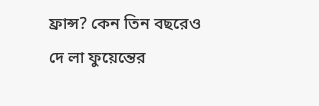ফ্রান্স? কেন তিন বছরেও দে লা ফুয়েন্তের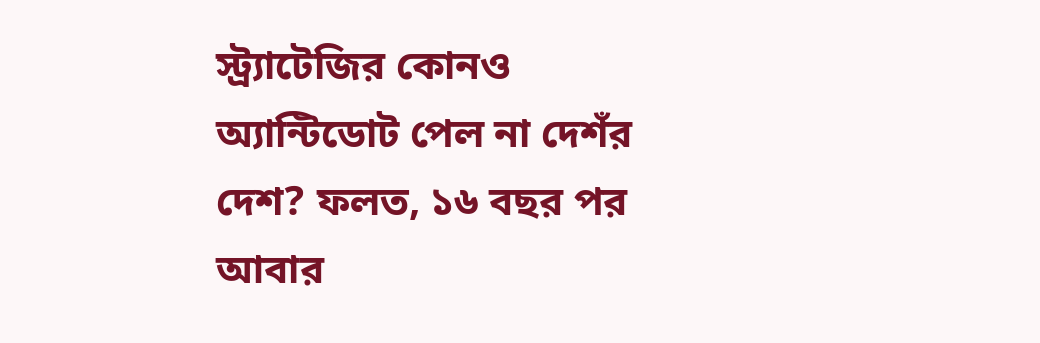স্ট্র্যাটেজির কোনও অ্যান্টিডোট পেল না দেশঁর দেশ? ফলত, ১৬ বছর পর আবার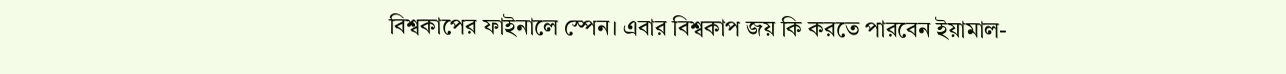বিশ্বকাপের ফাইনালে স্পেন। এবার বিশ্বকাপ জয় কি করতে পারবেন ইয়ামাল-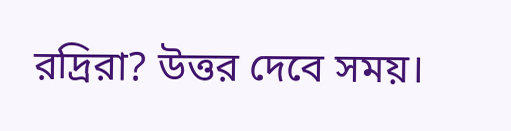রদ্রিরা? উত্তর দেবে সময়।